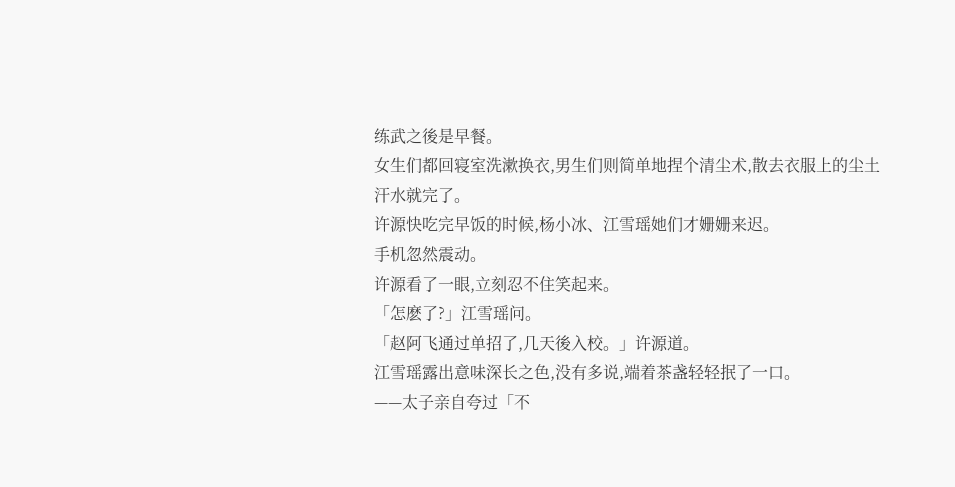练武之後是早餐。
女生们都回寝室洗漱换衣,男生们则简单地捏个清尘术,散去衣服上的尘土汗水就完了。
许源快吃完早饭的时候,杨小冰、江雪瑶她们才姗姗来迟。
手机忽然震动。
许源看了一眼,立刻忍不住笑起来。
「怎麽了?」江雪瑶问。
「赵阿飞通过单招了,几天後入校。」许源道。
江雪瑶露出意味深长之色,没有多说,端着茶盏轻轻抿了一口。
——太子亲自夸过「不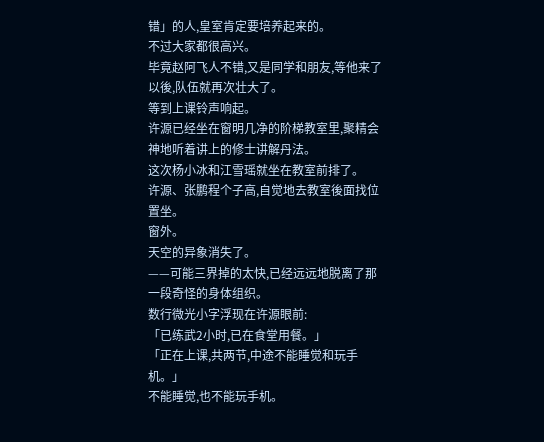错」的人,皇室肯定要培养起来的。
不过大家都很高兴。
毕竟赵阿飞人不错,又是同学和朋友,等他来了以後,队伍就再次壮大了。
等到上课铃声响起。
许源已经坐在窗明几净的阶梯教室里,聚精会神地听着讲上的修士讲解丹法。
这次杨小冰和江雪瑶就坐在教室前排了。
许源、张鹏程个子高,自觉地去教室後面找位置坐。
窗外。
天空的异象消失了。
——可能三界掉的太快,已经远远地脱离了那一段奇怪的身体组织。
数行微光小字浮现在许源眼前:
「已练武2小时,已在食堂用餐。」
「正在上课,共两节,中途不能睡觉和玩手机。」
不能睡觉,也不能玩手机。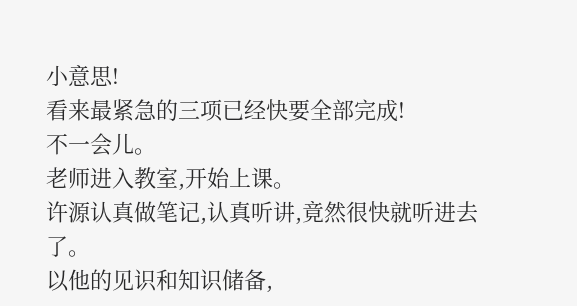小意思!
看来最紧急的三项已经快要全部完成!
不一会儿。
老师进入教室,开始上课。
许源认真做笔记,认真听讲,竟然很快就听进去了。
以他的见识和知识储备,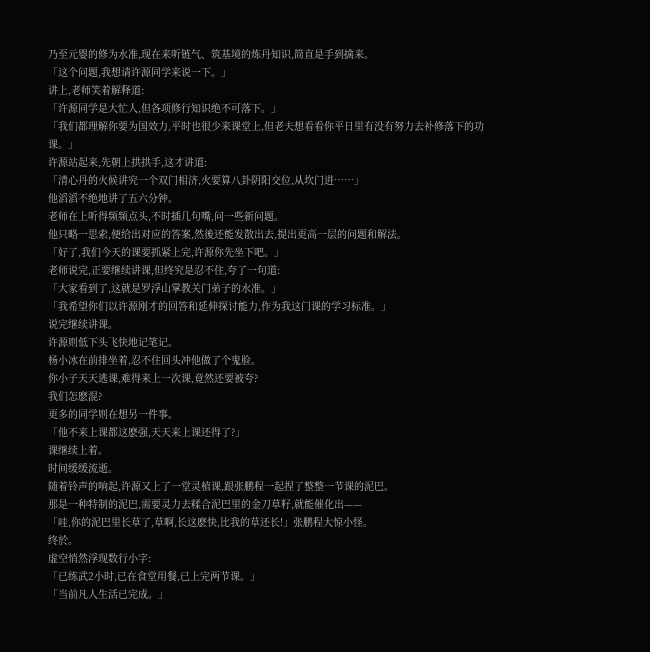乃至元婴的修为水准,现在来听链气、筑基境的炼丹知识,简直是手到擒来。
「这个问题,我想请许源同学来说一下。」
讲上,老师笑着解释道:
「许源同学是大忙人,但各项修行知识绝不可落下。」
「我们都理解你要为国效力,平时也很少来课堂上,但老夫想看看你平日里有没有努力去补修落下的功课。」
许源站起来,先朝上拱拱手,这才讲道:
「清心丹的火候讲究一个双门相济,火要算八卦阴阳交位,从坎门进……」
他滔滔不绝地讲了五六分钟。
老师在上听得频频点头,不时插几句嘴,问一些新问题。
他只略一思索,便给出对应的答案,然後还能发散出去,提出更高一层的问题和解法。
「好了,我们今天的课要抓紧上完,许源你先坐下吧。」
老师说完,正要继续讲课,但终究是忍不住,夸了一句道:
「大家看到了,这就是罗浮山掌教关门弟子的水准。」
「我希望你们以许源刚才的回答和延伸探讨能力,作为我这门课的学习标准。」
说完继续讲课。
许源则低下头飞快地记笔记。
杨小冰在前排坐着,忍不住回头冲他做了个鬼脸。
你小子天天逃课,难得来上一次课,竟然还要被夸?
我们怎麽混?
更多的同学则在想另一件事。
「他不来上课都这麽强,天天来上课还得了?」
课继续上着。
时间缓缓流逝。
随着铃声的响起,许源又上了一堂灵植课,跟张鹏程一起捏了整整一节课的泥巴。
那是一种特制的泥巴,需要灵力去糅合泥巴里的金刀草籽,就能催化出——
「哇,你的泥巴里长草了,草啊,长这麽快,比我的草还长!」张鹏程大惊小怪。
终於。
虚空悄然浮现数行小字:
「已练武2小时,已在食堂用餐,已上完两节课。」
「当前凡人生活已完成。」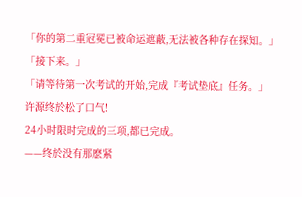「你的第二重冠冕已被命运遮蔽,无法被各种存在探知。」
「接下来。」
「请等待第一次考试的开始,完成『考试垫底』任务。」
许源终於松了口气!
24小时限时完成的三项,都已完成。
——终於没有那麽紧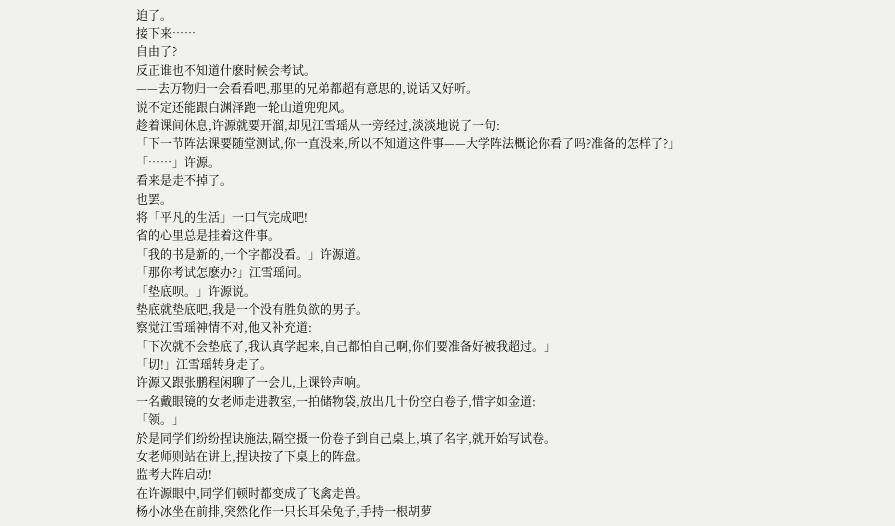迫了。
接下来……
自由了?
反正谁也不知道什麽时候会考试。
——去万物归一会看看吧,那里的兄弟都超有意思的,说话又好听。
说不定还能跟白渊泽跑一轮山道兜兜风。
趁着课间休息,许源就要开溜,却见江雪瑶从一旁经过,淡淡地说了一句:
「下一节阵法课要随堂测试,你一直没来,所以不知道这件事——大学阵法概论你看了吗?准备的怎样了?」
「……」许源。
看来是走不掉了。
也罢。
将「平凡的生活」一口气完成吧!
省的心里总是挂着这件事。
「我的书是新的,一个字都没看。」许源道。
「那你考试怎麽办?」江雪瑶问。
「垫底呗。」许源说。
垫底就垫底吧,我是一个没有胜负欲的男子。
察觉江雪瑶神情不对,他又补充道:
「下次就不会垫底了,我认真学起来,自己都怕自己啊,你们要准备好被我超过。」
「切!」江雪瑶转身走了。
许源又跟张鹏程闲聊了一会儿,上课铃声响。
一名戴眼镜的女老师走进教室,一拍储物袋,放出几十份空白卷子,惜字如金道:
「领。」
於是同学们纷纷捏诀施法,隔空摄一份卷子到自己桌上,填了名字,就开始写试卷。
女老师则站在讲上,捏诀按了下桌上的阵盘。
监考大阵启动!
在许源眼中,同学们顿时都变成了飞禽走兽。
杨小冰坐在前排,突然化作一只长耳朵兔子,手持一根胡萝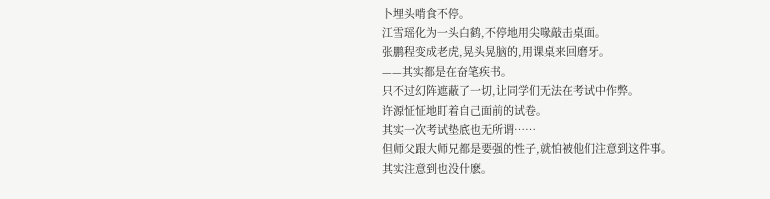卜埋头啃食不停。
江雪瑶化为一头白鹤,不停地用尖喙敲击桌面。
张鹏程变成老虎,晃头晃脑的,用课桌来回磨牙。
——其实都是在奋笔疾书。
只不过幻阵遮蔽了一切,让同学们无法在考试中作弊。
许源怔怔地盯着自己面前的试卷。
其实一次考试垫底也无所谓……
但师父跟大师兄都是要强的性子,就怕被他们注意到这件事。
其实注意到也没什麽。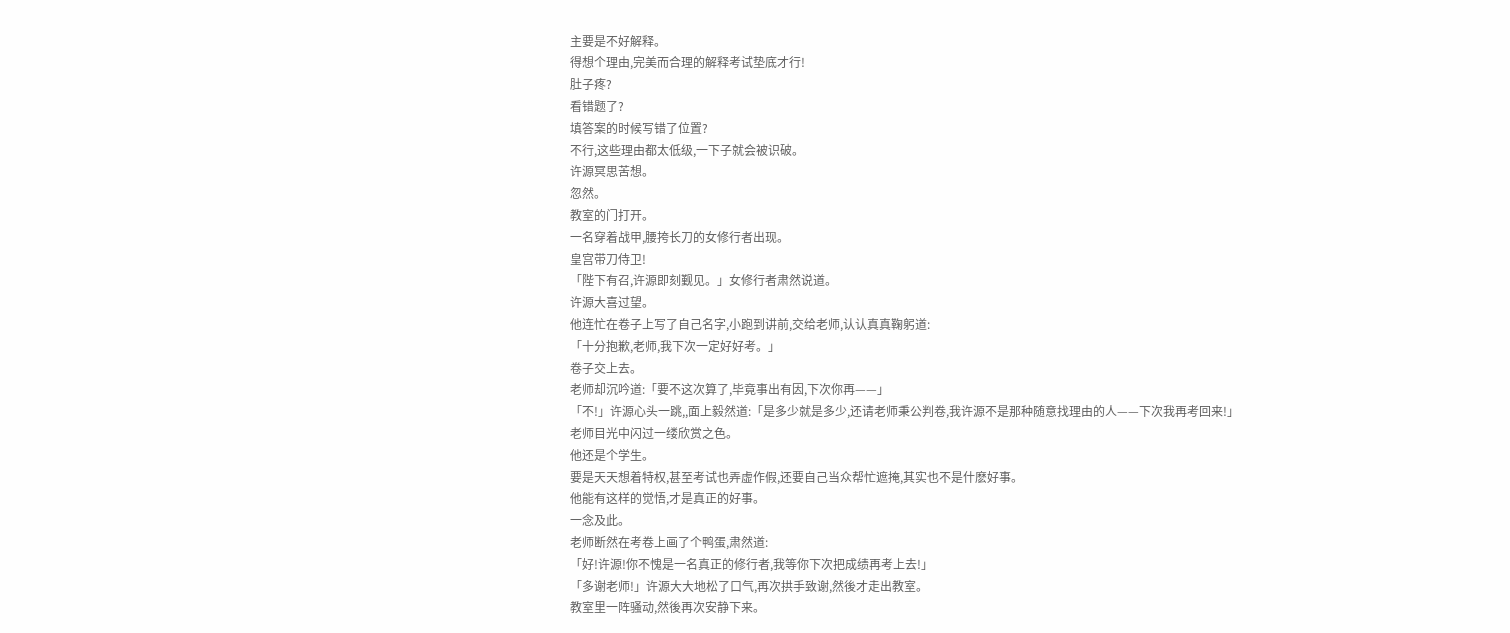主要是不好解释。
得想个理由,完美而合理的解释考试垫底才行!
肚子疼?
看错题了?
填答案的时候写错了位置?
不行,这些理由都太低级,一下子就会被识破。
许源冥思苦想。
忽然。
教室的门打开。
一名穿着战甲,腰挎长刀的女修行者出现。
皇宫带刀侍卫!
「陛下有召,许源即刻觐见。」女修行者肃然说道。
许源大喜过望。
他连忙在卷子上写了自己名字,小跑到讲前,交给老师,认认真真鞠躬道:
「十分抱歉,老师,我下次一定好好考。」
卷子交上去。
老师却沉吟道:「要不这次算了,毕竟事出有因,下次你再——」
「不!」许源心头一跳,,面上毅然道:「是多少就是多少,还请老师秉公判卷,我许源不是那种随意找理由的人——下次我再考回来!」
老师目光中闪过一缕欣赏之色。
他还是个学生。
要是天天想着特权,甚至考试也弄虚作假,还要自己当众帮忙遮掩,其实也不是什麽好事。
他能有这样的觉悟,才是真正的好事。
一念及此。
老师断然在考卷上画了个鸭蛋,肃然道:
「好!许源!你不愧是一名真正的修行者,我等你下次把成绩再考上去!」
「多谢老师!」许源大大地松了口气,再次拱手致谢,然後才走出教室。
教室里一阵骚动,然後再次安静下来。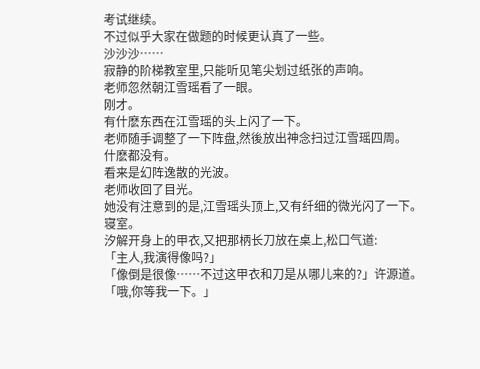考试继续。
不过似乎大家在做题的时候更认真了一些。
沙沙沙……
寂静的阶梯教室里,只能听见笔尖划过纸张的声响。
老师忽然朝江雪瑶看了一眼。
刚才。
有什麽东西在江雪瑶的头上闪了一下。
老师随手调整了一下阵盘,然後放出神念扫过江雪瑶四周。
什麽都没有。
看来是幻阵逸散的光波。
老师收回了目光。
她没有注意到的是,江雪瑶头顶上,又有纤细的微光闪了一下。
寝室。
汐解开身上的甲衣,又把那柄长刀放在桌上,松口气道:
「主人,我演得像吗?」
「像倒是很像……不过这甲衣和刀是从哪儿来的?」许源道。
「哦,你等我一下。」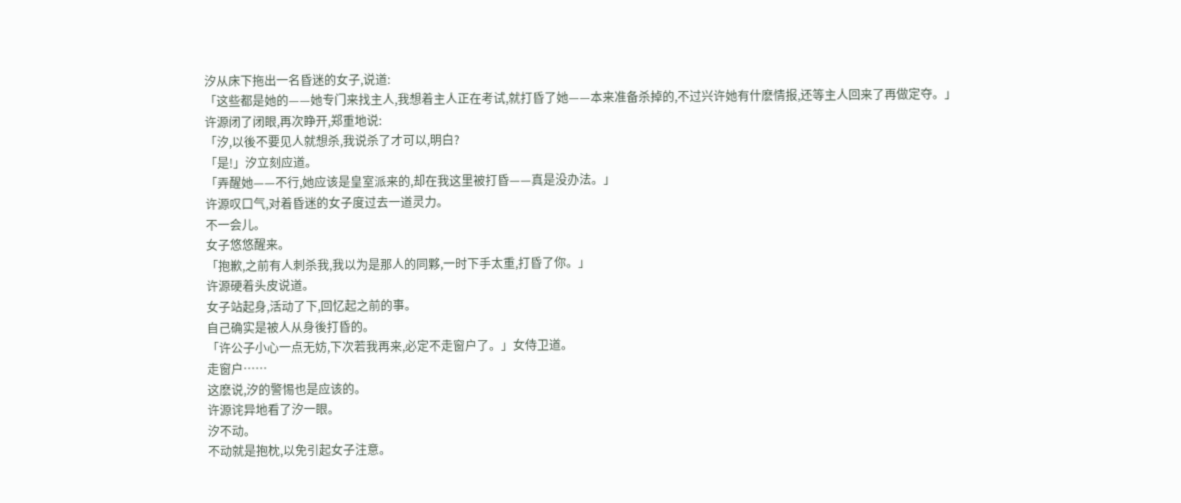汐从床下拖出一名昏迷的女子,说道:
「这些都是她的——她专门来找主人,我想着主人正在考试,就打昏了她——本来准备杀掉的,不过兴许她有什麽情报,还等主人回来了再做定夺。」
许源闭了闭眼,再次睁开,郑重地说:
「汐,以後不要见人就想杀,我说杀了才可以,明白?
「是!」汐立刻应道。
「弄醒她——不行,她应该是皇室派来的,却在我这里被打昏——真是没办法。」
许源叹口气,对着昏迷的女子度过去一道灵力。
不一会儿。
女子悠悠醒来。
「抱歉,之前有人刺杀我,我以为是那人的同夥,一时下手太重,打昏了你。」
许源硬着头皮说道。
女子站起身,活动了下,回忆起之前的事。
自己确实是被人从身後打昏的。
「许公子小心一点无妨,下次若我再来,必定不走窗户了。」女侍卫道。
走窗户……
这麽说,汐的警惕也是应该的。
许源诧异地看了汐一眼。
汐不动。
不动就是抱枕,以免引起女子注意。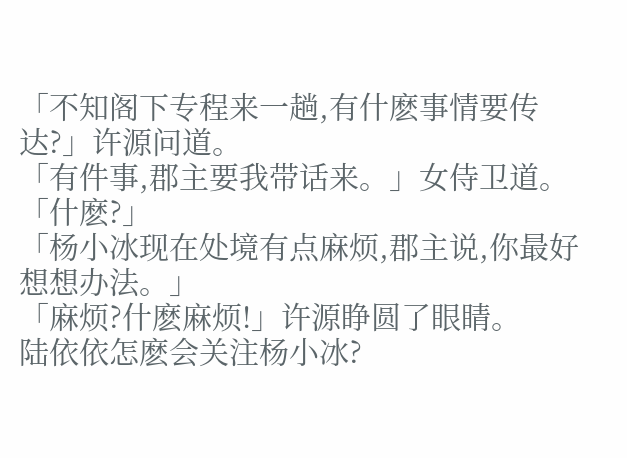「不知阁下专程来一趟,有什麽事情要传达?」许源问道。
「有件事,郡主要我带话来。」女侍卫道。
「什麽?」
「杨小冰现在处境有点麻烦,郡主说,你最好想想办法。」
「麻烦?什麽麻烦!」许源睁圆了眼睛。
陆依依怎麽会关注杨小冰?